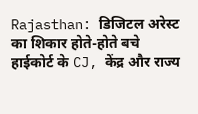Rajasthan: डिजिटल अरेस्ट का शिकार होते-होते बचे हाईकोर्ट के CJ, केंद्र और राज्य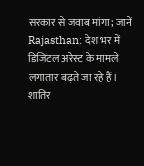सरकार से जवाब मांगा; जानें
Rajasthan: देश भर में डिजिटल अरेस्ट के मामले लगातार बढ़ते जा रहे हैं। शातिर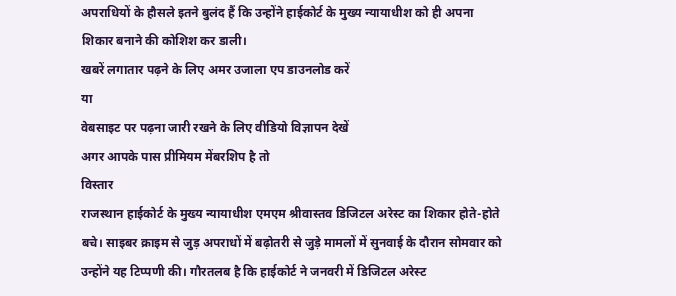अपराधियों के हौसले इतने बुलंद हैं कि उन्होंने हाईकोर्ट के मुख्य न्यायाधीश को ही अपना शिकार बनाने की कोशिश कर डाली।
खबरें लगातार पढ़ने के लिए अमर उजाला एप डाउनलोड करें
या
वेबसाइट पर पढ़ना जारी रखने के लिए वीडियो विज्ञापन देखें
अगर आपके पास प्रीमियम मेंबरशिप है तो
विस्तार
राजस्थान हाईकोर्ट के मुख्य न्यायाधीश एमएम श्रीवास्तव डिजिटल अरेस्ट का शिकार होते-होते बचे। साइबर क्राइम से जुड़ अपराधों में बढ़ोतरी से जुड़े मामलों में सुनवाई के दौरान सोमवार को उन्होंने यह टिप्पणी की। गौरतलब है कि हाईकोर्ट ने जनवरी में डिजिटल अरेस्ट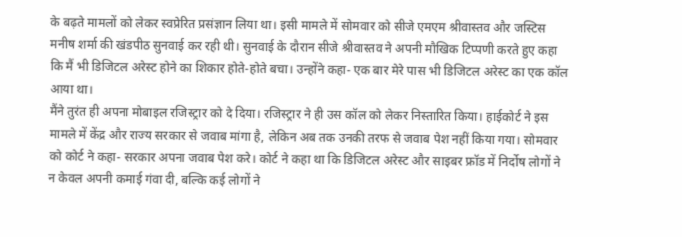के बढ़ते मामलों को लेकर स्वप्रेरित प्रसंज्ञान लिया था। इसी मामले में सोमवार को सीजे एमएम श्रीवास्तव और जस्टिस मनीष शर्मा की खंडपीठ सुनवाई कर रही थी। सुनवाई के दौरान सीजे श्रीवास्तव ने अपनी मौखिक टिप्पणी करते हुए कहा कि मैं भी डिजिटल अरेस्ट होने का शिकार होते-होते बचा। उन्होंने कहा- एक बार मेरे पास भी डिजिटल अरेस्ट का एक कॉल आया था।
मैंने तुरंत ही अपना मोबाइल रजिस्ट्रार को दे दिया। रजिस्ट्रार ने ही उस कॉल को लेकर निस्तारित किया। हाईकोर्ट ने इस मामले में केंद्र और राज्य सरकार से जवाब मांगा है, लेकिन अब तक उनकी तरफ से जवाब पेश नहीं किया गया। सोमवार को कोर्ट ने कहा- सरकार अपना जवाब पेश करे। कोर्ट ने कहा था कि डिजिटल अरेस्ट और साइबर फ्रॉड में निर्दोष लोगों ने न केवल अपनी कमाई गंवा दी, बल्कि कई लोगों ने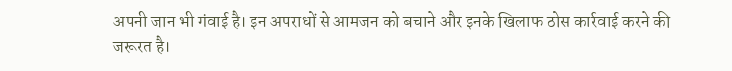अपनी जान भी गंवाई है। इन अपराधों से आमजन को बचाने और इनके खिलाफ ठोस कार्रवाई करने की जरूरत है।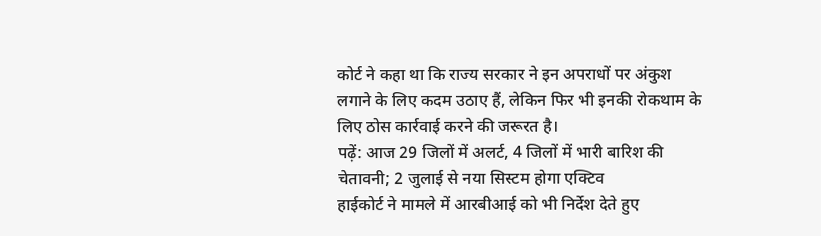कोर्ट ने कहा था कि राज्य सरकार ने इन अपराधों पर अंकुश लगाने के लिए कदम उठाए हैं, लेकिन फिर भी इनकी रोकथाम के लिए ठोस कार्रवाई करने की जरूरत है।
पढ़ें: आज 29 जिलों में अलर्ट, 4 जिलों में भारी बारिश की चेतावनी; 2 जुलाई से नया सिस्टम होगा एक्टिव
हाईकोर्ट ने मामले में आरबीआई को भी निर्देश देते हुए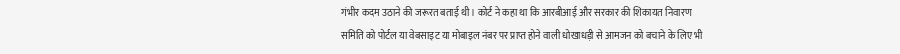गंभीर कदम उठाने की जरूरत बताई थी। कोर्ट ने कहा था कि आरबीआई और सरकार की शिकायत निवारण समिति को पोर्टल या वेबसाइट या मोबाइल नंबर पर प्राप्त होने वाली धोखाधड़ी से आमजन को बचाने के लिए भी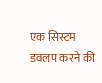एक सिस्टम डवलप करने की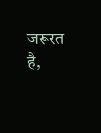जरूरत है,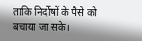ताकि निर्दोषों के पैसे को बचाया जा सके।